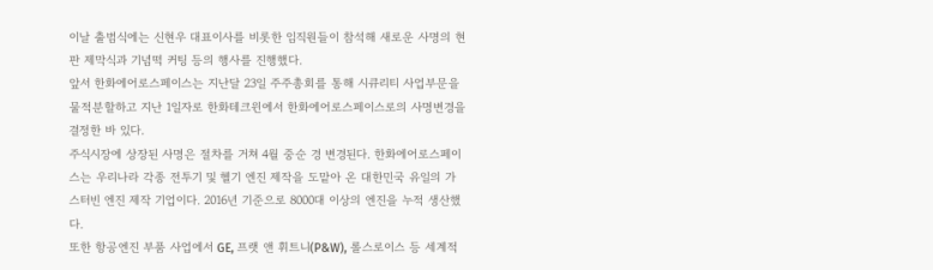이날 출범식에는 신현우 대표이사를 비롯한 임직원들이 참석해 새로운 사명의 현판 제막식과 기념떡 커팅 등의 행사를 진행했다.
앞서 한화에어로스페이스는 지난달 23일 주주총회를 통해 시큐리티 사업부문을 물적분할하고 지난 1일자로 한화테크윈에서 한화에어로스페이스로의 사명변경을 결정한 바 있다.
주식시장에 상장된 사명은 절차를 거쳐 4월 중순 경 변경된다. 한화에어로스페이스는 우리나라 각종 전투기 및 헬기 엔진 제작을 도맡아 온 대한민국 유일의 가스터빈 엔진 제작 기업이다. 2016년 기준으로 8000대 이상의 엔진을 누적 생산했다.
또한 항공엔진 부품 사업에서 GE, 프랫 앤 휘트니(P&W), 롤스로이스 등 세계적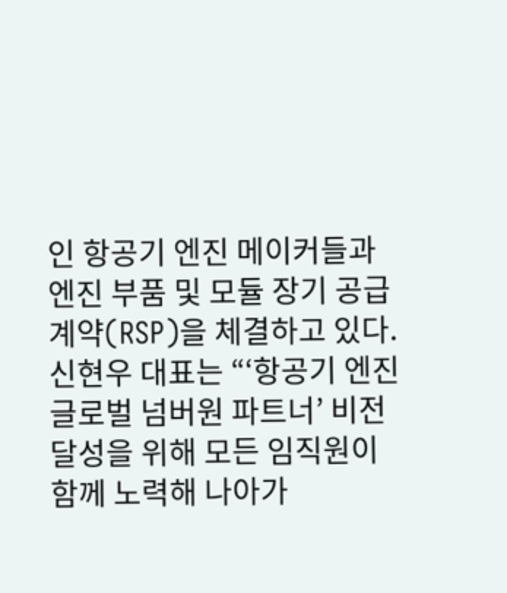인 항공기 엔진 메이커들과 엔진 부품 및 모듈 장기 공급계약(RSP)을 체결하고 있다.
신현우 대표는 “‘항공기 엔진 글로벌 넘버원 파트너’ 비전 달성을 위해 모든 임직원이 함께 노력해 나아가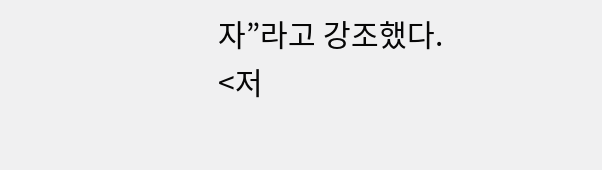자”라고 강조했다.
<저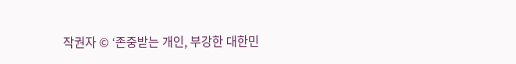작권자 © ‘존중받는 개인, 부강한 대한민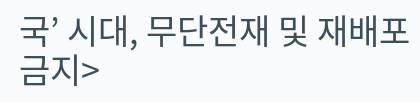국’ 시대, 무단전재 및 재배포 금지>